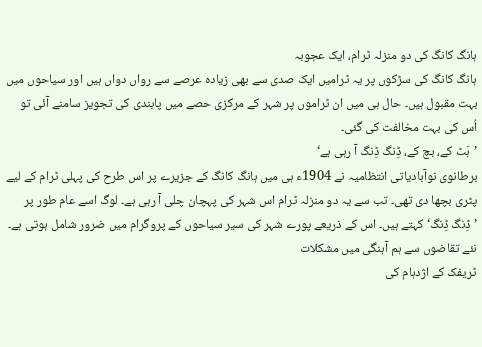ہانگ کانگ کی دو منزلہ ٹرام، ایک عجوبہ
ہانگ کانگ کی سڑکوں پر یہ ٹرامیں ایک صدی سے بھی زیادہ عرصے سے رواں دواں ہیں اور سیاحوں میں بہت مقبول ہیں۔ حال ہی میں ان ٹراموں پر شہر کے مرکزی حصے میں پابندی کی تجویز سامنے آئی تو اُس کی بہت مخالفت کی گئی۔
’ہَٹ کے، بچ کے، ڈِنگ ڈِنگ آ رہی ہے‘
برطانوی نوآبادیاتی انتظامیہ نے 1904ء ہی میں ہانگ کانگ کے جزیرے پر اس طرح کی پہلی ٹرام کے لیے پٹری بچھا دی تھی۔ تب سے یہ دو منزلہ ٹرام اس شہر کی پہچان چلی آ رہی ہے۔ لوگ اسے عام طور پر ’ڈِنگ ڈِنگ‘ کہتے ہیں۔ اس کے ذریعے پورے شہر کی سیر سیاحوں کے پروگرام میں ضرور شامل ہوتی ہے۔
نئے تقاضوں سے ہم آہنگی میں مشکلات
ٹریفک کے اژدہام کی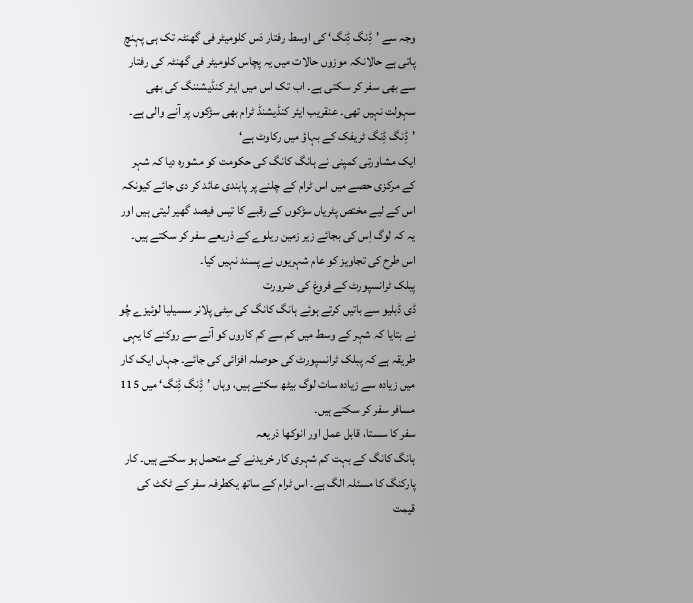وجہ سے ’ڈِنگ ڈِنگ‘ کی اوسط رفتار دَس کلومیٹر فی گھنٹہ تک ہی پہنچ پاتی ہے حالانکہ موزوں حالات میں یہ پچاس کلومیٹر فی گھنٹہ کی رفتار سے بھی سفر کر سکتی ہے۔ اب تک اس میں ایئر کنڈیشننگ کی بھی سہولت نہیں تھی۔ عنقریب ایئر کنڈیشنڈ ٹرام بھی سڑکوں پر آنے والی ہے۔
’ڈِنگ ڈِنگ ٹریفک کے بہاؤ میں رکاوٹ ہے‘
ایک مشاورتی کمپنی نے ہانگ کانگ کی حکومت کو مشورہ دیا کہ شہر کے مرکزی حصے میں اس ٹرام کے چلنے پر پابندی عائد کر دی جائے کیونکہ اس کے لیے مختص پٹریاں سڑکوں کے رقبے کا تیس فیصد گھیر لیتی ہیں اور یہ کہ لوگ اِس کی بجائے زیر زمین ریلوے کے ذریعے سفر کر سکتے ہیں۔ اس طرح کی تجاویز کو عام شہریوں نے پسند نہیں کیا۔
پبلک ٹرانسپورٹ کے فروغ کی ضرورت
ڈی ڈبلیو سے باتیں کرتے ہوئے ہانگ کانگ کی سِٹی پلانر سسیلیا لوئیزے چُو نے بتایا کہ شہر کے وسط میں کم سے کم کاروں کو آنے سے روکنے کا یہی طریقہ ہے کہ پبلک ٹرانسپورٹ کی حوصلہ افزائی کی جائے۔ جہاں ایک کار میں زیادہ سے زیادہ سات لوگ بیٹھ سکتے ہیں، وہاں ’ڈِنگ ڈِنگ‘ میں 115 مسافر سفر کر سکتے ہیں۔
سفر کا سستا، قابل عمل اور انوکھا ذریعہ
ہانگ کانگ کے بہت کم شہری کار خریدنے کے متحمل ہو سکتے ہیں۔ کار پارکنگ کا مسئلہ الگ ہے۔ اس ٹرام کے ساتھ یکطرفہ سفر کے ٹکٹ کی قیمت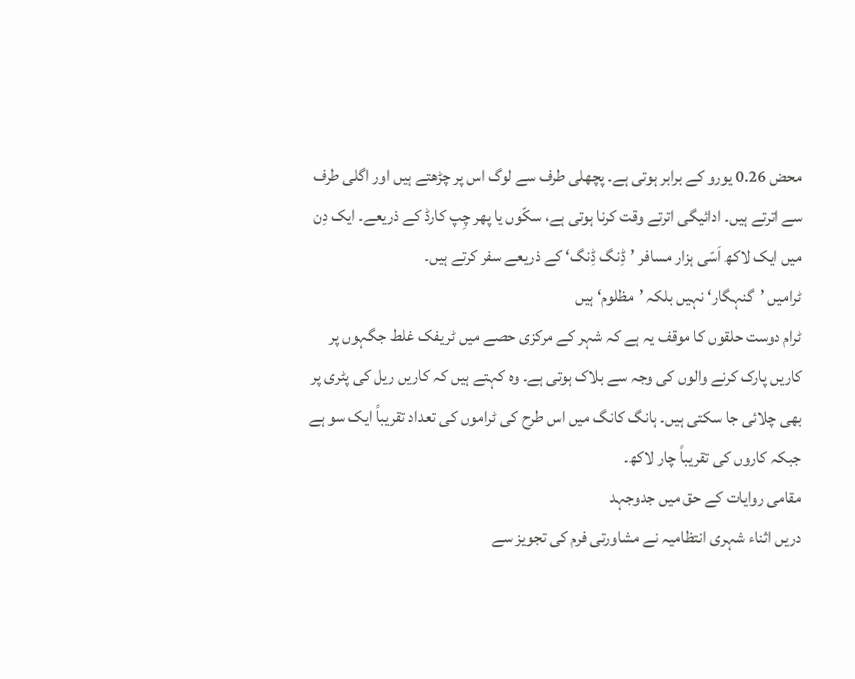محض 0.26 یورو کے برابر ہوتی ہے۔ پچھلی طرف سے لوگ اس پر چڑھتے ہیں اور اگلی طرف سے اترتے ہیں۔ ادائیگی اترتے وقت کرنا ہوتی ہے، سکّوں یا پھر چِپ کارڈ کے ذریعے۔ ایک دِن میں ایک لاکھ اَسّی ہزار مسافر ’ڈِنگ ڈِنگ‘ کے ذریعے سفر کرتے ہیں۔
ٹرامیں ’گنہگار‘ نہیں بلکہ ’مظلوم‘ ہیں
ٹرام دوست حلقوں کا موقف یہ ہے کہ شہر کے مرکزی حصے میں ٹریفک غلط جگہوں پر کاریں پارک کرنے والوں کی وجہ سے بلاک ہوتی ہے۔ وہ کہتے ہیں کہ کاریں ریل کی پٹری پر بھی چلائی جا سکتی ہیں۔ ہانگ کانگ میں اس طرح کی ٹراموں کی تعداد تقریباً ایک سو ہے جبکہ کاروں کی تقریباً چار لاکھ۔
مقامی روایات کے حق میں جدوجہد
دریں اثناء شہری انتظامیہ نے مشاورتی فرم کی تجویز سے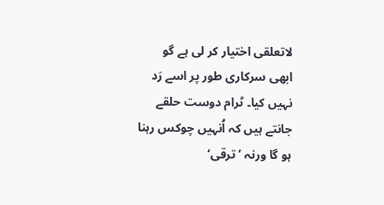لاتعلقی اختیار کر لی ہے گو ابھی سرکاری طور پر اسے رَد نہیں کیا۔ ٹرام دوست حلقے جانتے ہیں کہ اُنہیں چوکس رہنا ہو گا ورنہ ’ترقی‘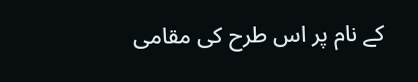کے نام پر اس طرح کی مقامی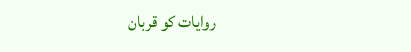روایات کو قربان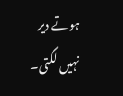ہوتے دیر نہیں لگتی۔